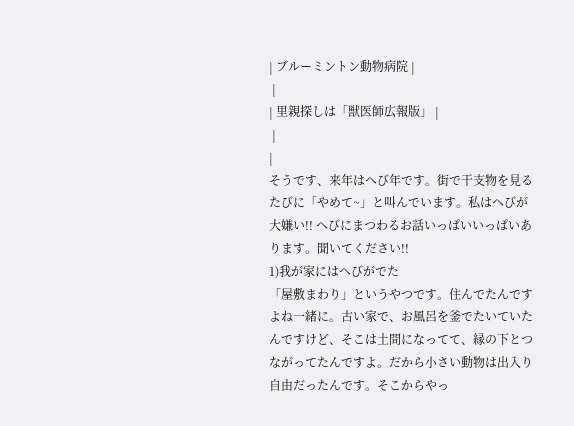| ブルーミントン動物病院 |
 |
| 里親探しは「獣医師広報版」 |
 |
|
そうです、来年はへび年です。街で干支物を見るたびに「やめて~」と叫んでいます。私はへびが大嫌い!! へびにまつわるお話いっぱいいっぱいあります。聞いてください!!
1)我が家にはへびがでた
「屋敷まわり」というやつです。住んでたんですよね一緒に。古い家で、お風呂を釜でたいていたんですけど、そこは土間になってて、縁の下とつながってたんですよ。だから小さい動物は出入り自由だったんです。そこからやっ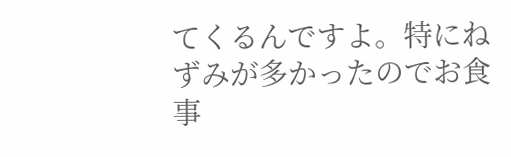てくるんですよ。特にねずみが多かったのでお食事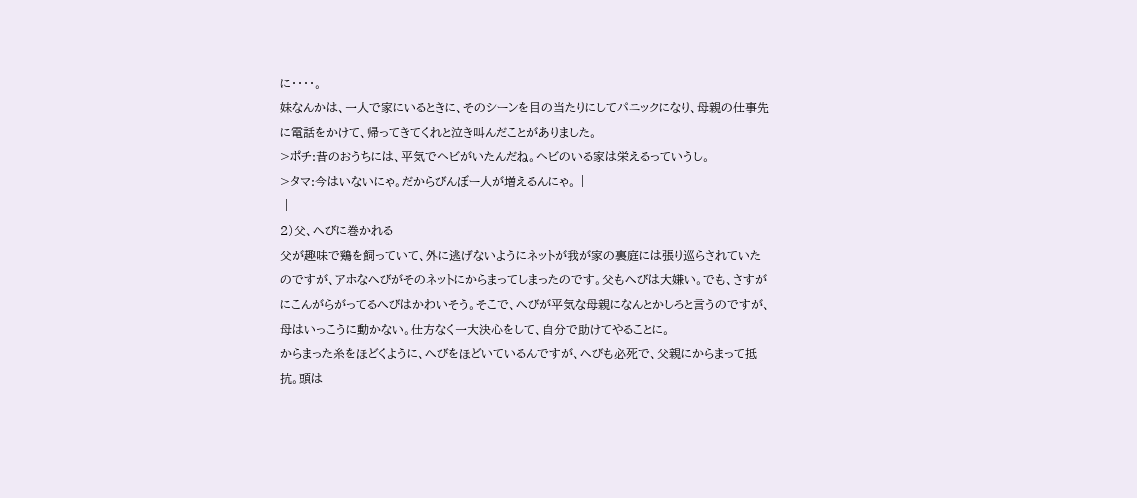に・・・・。
妹なんかは、一人で家にいるときに、そのシーンを目の当たりにしてパニックになり、母親の仕事先に電話をかけて、帰ってきてくれと泣き叫んだことがありました。
>ポチ:昔のおうちには、平気でヘビがいたんだね。ヘビのいる家は栄えるっていうし。
>タマ:今はいないにゃ。だからびんぼー人が増えるんにゃ。 |
 |
2)父、へびに巻かれる
父が趣味で鶏を飼っていて、外に逃げないようにネットが我が家の裏庭には張り巡らされていたのですが、アホなへびがそのネットにからまってしまったのです。父もへびは大嫌い。でも、さすがにこんがらがってるへびはかわいそう。そこで、へびが平気な母親になんとかしろと言うのですが、母はいっこうに動かない。仕方なく一大決心をして、自分で助けてやることに。
からまった糸をほどくように、へびをほどいているんですが、へびも必死で、父親にからまって抵抗。頭は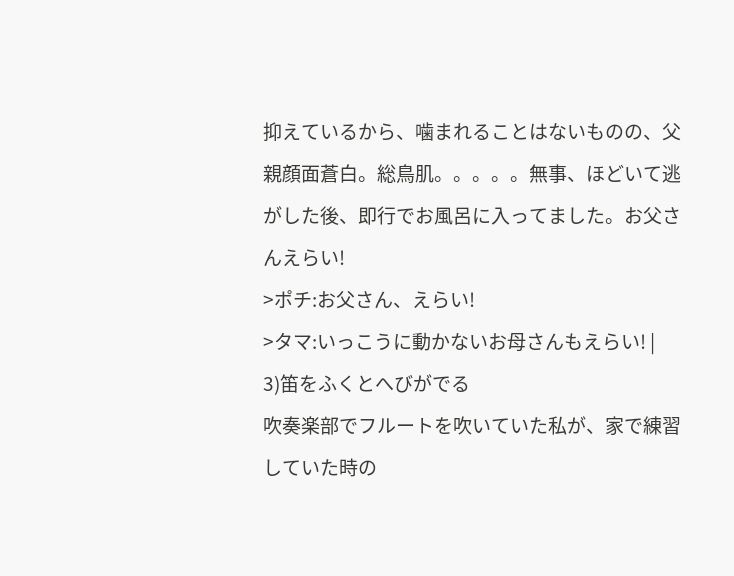抑えているから、噛まれることはないものの、父親顔面蒼白。総鳥肌。。。。。無事、ほどいて逃がした後、即行でお風呂に入ってました。お父さんえらい!
>ポチ:お父さん、えらい!
>タマ:いっこうに動かないお母さんもえらい! |
3)笛をふくとへびがでる
吹奏楽部でフルートを吹いていた私が、家で練習していた時の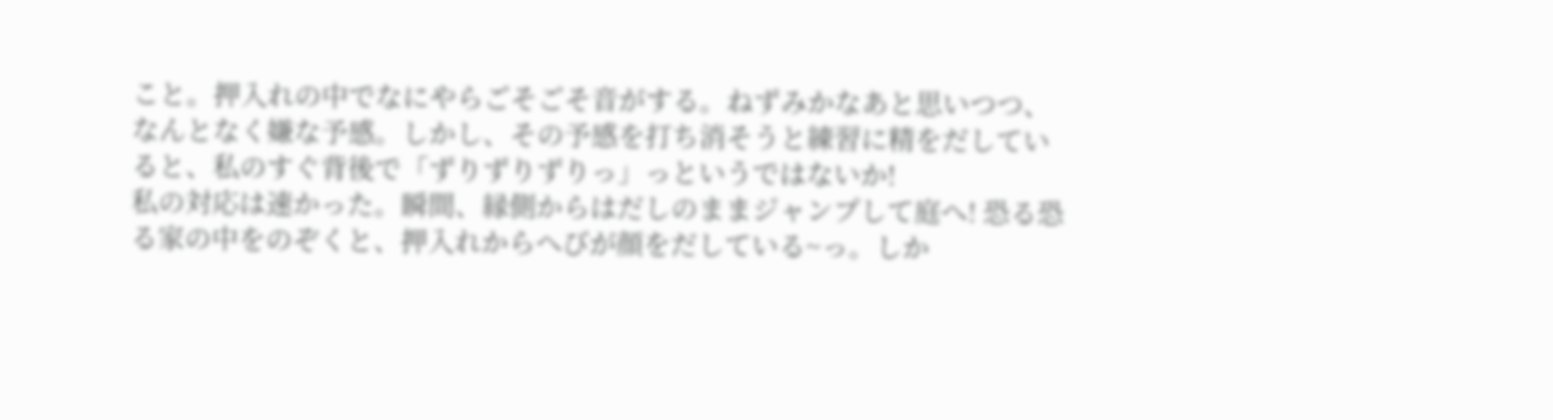こと。押入れの中でなにやらごそごそ音がする。ねずみかなあと思いつつ、なんとなく嫌な予感。しかし、その予感を打ち消そうと練習に精をだしていると、私のすぐ背後で「ずりずりずりっ」っというではないか!
私の対応は速かった。瞬間、縁側からはだしのままジャンプして庭へ! 恐る恐る家の中をのぞくと、押入れからへびが顔をだしている~っ。しか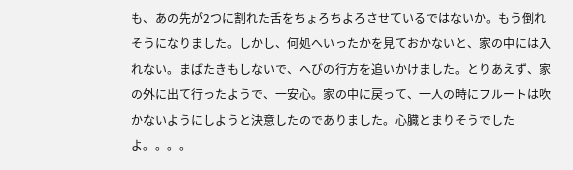も、あの先が2つに割れた舌をちょろちよろさせているではないか。もう倒れそうになりました。しかし、何処へいったかを見ておかないと、家の中には入れない。まばたきもしないで、へびの行方を追いかけました。とりあえず、家の外に出て行ったようで、一安心。家の中に戻って、一人の時にフルートは吹かないようにしようと決意したのでありました。心臓とまりそうでしたよ。。。。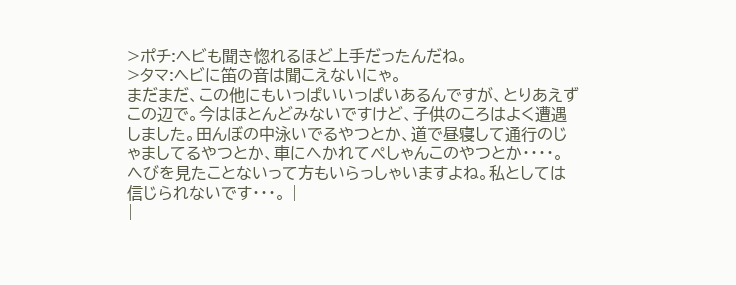>ポチ:ヘビも聞き惚れるほど上手だったんだね。
>タマ:ヘビに笛の音は聞こえないにゃ。
まだまだ、この他にもいっぱいいっぱいあるんですが、とりあえずこの辺で。今はほとんどみないですけど、子供のころはよく遭遇しました。田んぼの中泳いでるやつとか、道で昼寝して通行のじゃましてるやつとか、車にへかれてぺしゃんこのやつとか・・・・。へびを見たことないって方もいらっしゃいますよね。私としては信じられないです・・・。 |
|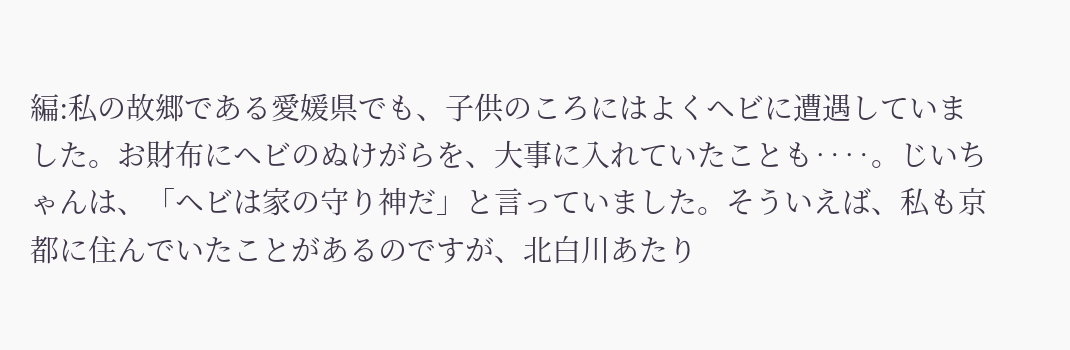編:私の故郷である愛媛県でも、子供のころにはよくヘビに遭遇していました。お財布にヘビのぬけがらを、大事に入れていたことも‥‥。じいちゃんは、「ヘビは家の守り神だ」と言っていました。そういえば、私も京都に住んでいたことがあるのですが、北白川あたり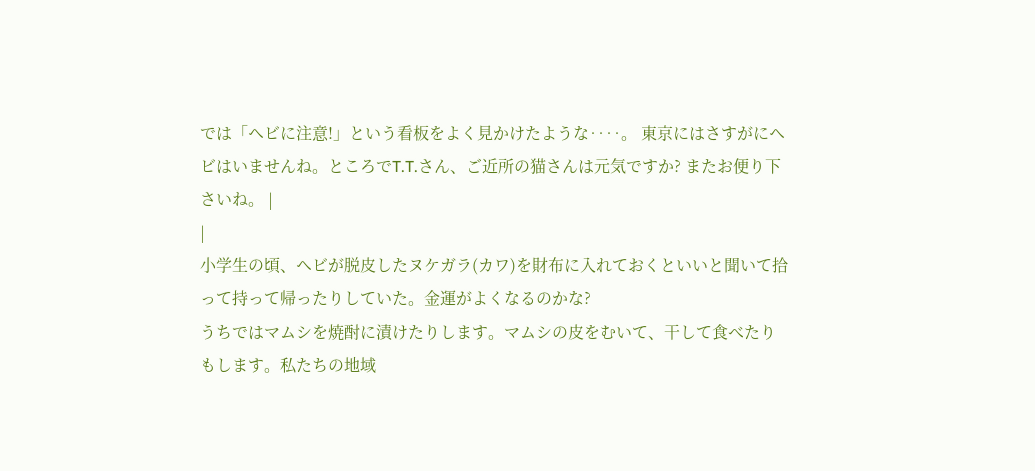では「ヘビに注意!」という看板をよく見かけたような‥‥。 東京にはさすがにヘビはいませんね。ところでT.T.さん、ご近所の猫さんは元気ですか? またお便り下さいね。 |
|
小学生の頃、ヘビが脱皮したヌケガラ(カワ)を財布に入れておくといいと聞いて拾って持って帰ったりしていた。金運がよくなるのかな?
うちではマムシを焼酎に漬けたりします。マムシの皮をむいて、干して食べたりもします。私たちの地域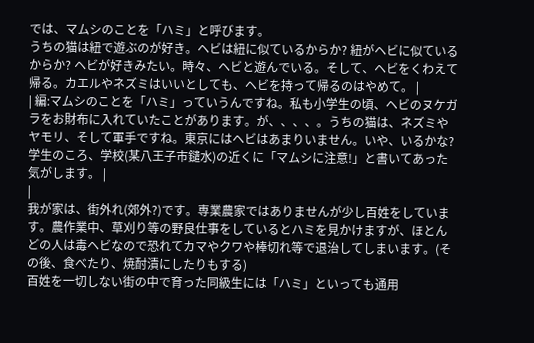では、マムシのことを「ハミ」と呼びます。
うちの猫は紐で遊ぶのが好き。ヘビは紐に似ているからか? 紐がヘビに似ているからか? ヘビが好きみたい。時々、ヘビと遊んでいる。そして、ヘビをくわえて帰る。カエルやネズミはいいとしても、ヘビを持って帰るのはやめて。 |
| 編:マムシのことを「ハミ」っていうんですね。私も小学生の頃、ヘビのヌケガラをお財布に入れていたことがあります。が、、、、。うちの猫は、ネズミやヤモリ、そして軍手ですね。東京にはヘビはあまりいません。いや、いるかな? 学生のころ、学校(某八王子市鑓水)の近くに「マムシに注意!」と書いてあった気がします。 |
|
我が家は、街外れ(郊外?)です。専業農家ではありませんが少し百姓をしています。農作業中、草刈り等の野良仕事をしているとハミを見かけますが、ほとんどの人は毒ヘビなので恐れてカマやクワや棒切れ等で退治してしまいます。(その後、食べたり、焼酎漬にしたりもする)
百姓を一切しない街の中で育った同級生には「ハミ」といっても通用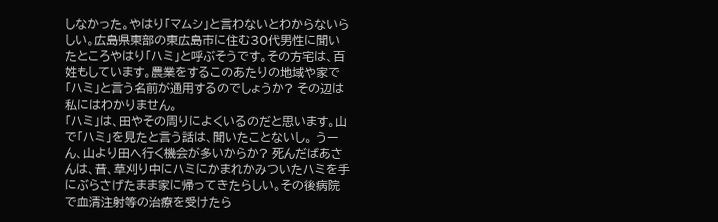しなかった。やはり「マムシ」と言わないとわからないらしい。広島県東部の東広島市に住む30代男性に聞いたところやはり「ハミ」と呼ぶそうです。その方宅は、百姓もしています。農業をするこのあたりの地域や家で「ハミ」と言う名前が通用するのでしょうか? その辺は私にはわかりません。
「ハミ」は、田やその周りによくいるのだと思います。山で「ハミ」を見たと言う話は、聞いたことないし。 うーん、山より田へ行く機会が多いからか? 死んだばあさんは、昔、草刈り中にハミにかまれかみついたハミを手にぶらさげたまま家に帰ってきたらしい。その後病院で血清注射等の治療を受けたら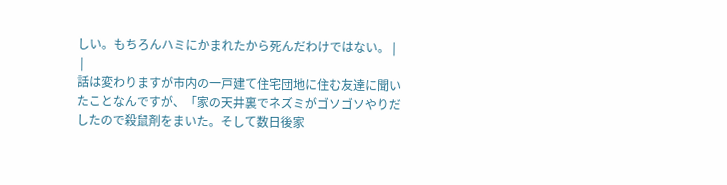しい。もちろんハミにかまれたから死んだわけではない。 |
 |
話は変わりますが市内の一戸建て住宅団地に住む友達に聞いたことなんですが、「家の天井裏でネズミがゴソゴソやりだしたので殺鼠剤をまいた。そして数日後家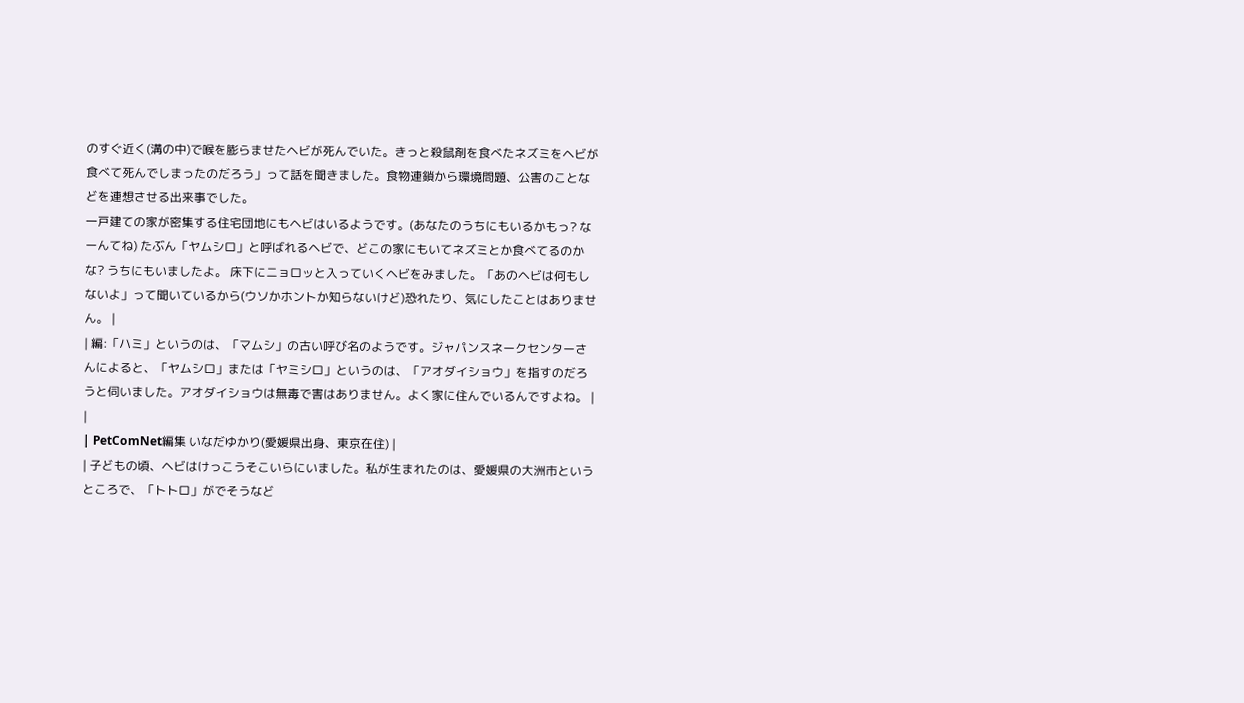のすぐ近く(溝の中)で喉を膨らませたヘビが死んでいた。きっと殺鼠剤を食べたネズミをヘビが食べて死んでしまったのだろう」って話を聞きました。食物連鎖から環境問題、公害のことなどを連想させる出来事でした。
一戸建ての家が密集する住宅団地にもヘビはいるようです。(あなたのうちにもいるかもっ? なーんてね) たぶん「ヤムシロ」と呼ばれるヘビで、どこの家にもいてネズミとか食べてるのかな? うちにもいましたよ。 床下にニョロッと入っていくヘビをみました。「あのヘビは何もしないよ」って聞いているから(ウソかホントか知らないけど)恐れたり、気にしたことはありません。 |
| 編:「ハミ」というのは、「マムシ」の古い呼び名のようです。ジャパンスネークセンターさんによると、「ヤムシロ」または「ヤミシロ」というのは、「アオダイショウ」を指すのだろうと伺いました。アオダイショウは無毒で害はありません。よく家に住んでいるんですよね。 |
|
| PetComNet編集 いなだゆかり(愛媛県出身、東京在住) |
| 子どもの頃、ヘビはけっこうそこいらにいました。私が生まれたのは、愛媛県の大洲市というところで、「トトロ」がでそうなど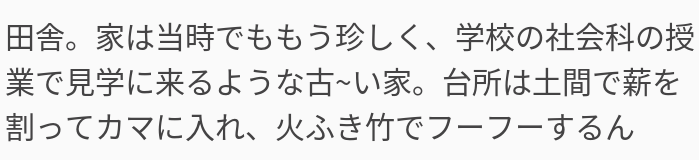田舎。家は当時でももう珍しく、学校の社会科の授業で見学に来るような古~い家。台所は土間で薪を割ってカマに入れ、火ふき竹でフーフーするん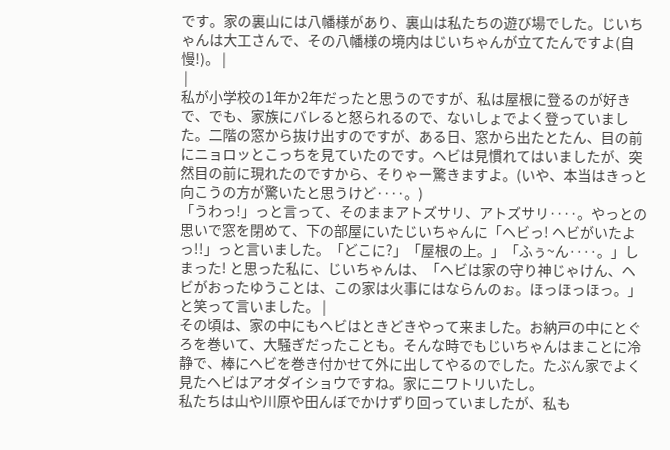です。家の裏山には八幡様があり、裏山は私たちの遊び場でした。じいちゃんは大工さんで、その八幡様の境内はじいちゃんが立てたんですよ(自慢!)。 |
 |
私が小学校の1年か2年だったと思うのですが、私は屋根に登るのが好きで、でも、家族にバレると怒られるので、ないしょでよく登っていました。二階の窓から抜け出すのですが、ある日、窓から出たとたん、目の前にニョロッとこっちを見ていたのです。ヘビは見慣れてはいましたが、突然目の前に現れたのですから、そりゃー驚きますよ。(いや、本当はきっと向こうの方が驚いたと思うけど‥‥。)
「うわっ!」っと言って、そのままアトズサリ、アトズサリ‥‥。やっとの思いで窓を閉めて、下の部屋にいたじいちゃんに「ヘビっ! ヘビがいたよっ!!」っと言いました。「どこに?」「屋根の上。」「ふぅ~ん‥‥。」しまった! と思った私に、じいちゃんは、「ヘビは家の守り神じゃけん、ヘビがおったゆうことは、この家は火事にはならんのぉ。ほっほっほっ。」と笑って言いました。 |
その頃は、家の中にもヘビはときどきやって来ました。お納戸の中にとぐろを巻いて、大騒ぎだったことも。そんな時でもじいちゃんはまことに冷静で、棒にヘビを巻き付かせて外に出してやるのでした。たぶん家でよく見たヘビはアオダイショウですね。家にニワトリいたし。
私たちは山や川原や田んぼでかけずり回っていましたが、私も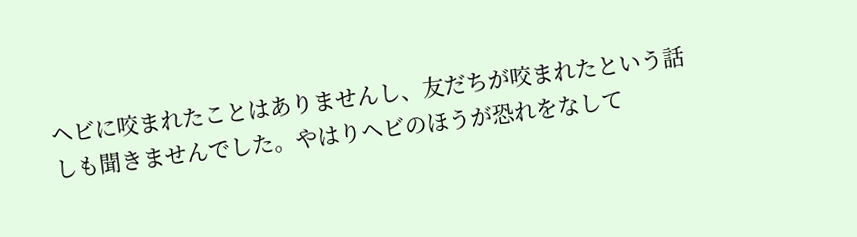ヘビに咬まれたことはありませんし、友だちが咬まれたという話しも聞きませんでした。やはりヘビのほうが恐れをなして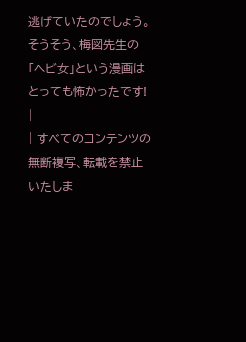逃げていたのでしょう。そうそう、梅図先生の「ヘビ女」という漫画はとっても怖かったです! |
| すべてのコンテンツの無断複写、転載を禁止いたしま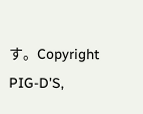す。Copyright PIG-D'S,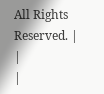All Rights Reserved. |
|
|